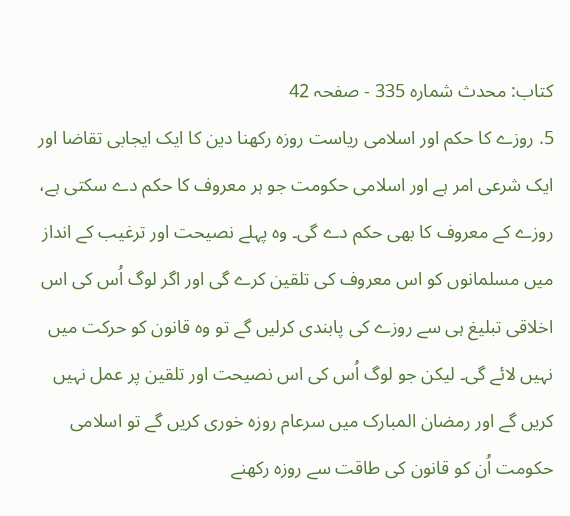کتاب: محدث شمارہ 335 - صفحہ 42
5. روزے کا حکم اور اسلامی ریاست روزہ رکھنا دین کا ایک ایجابی تقاضا اور ایک شرعی امر ہے اور اسلامی حکومت جو ہر معروف کا حکم دے سکتی ہے، روزے کے معروف کا بھی حکم دے گی۔ وہ پہلے نصیحت اور ترغیب کے انداز میں مسلمانوں کو اس معروف کی تلقین کرے گی اور اگر لوگ اُس کی اس اخلاقی تبلیغ ہی سے روزے کی پابندی کرلیں گے تو وہ قانون کو حرکت میں نہیں لائے گی۔ لیکن جو لوگ اُس کی اس نصیحت اور تلقین پر عمل نہیں کریں گے اور رمضان المبارک میں سرعام روزہ خوری کریں گے تو اسلامی حکومت اُن کو قانون کی طاقت سے روزہ رکھنے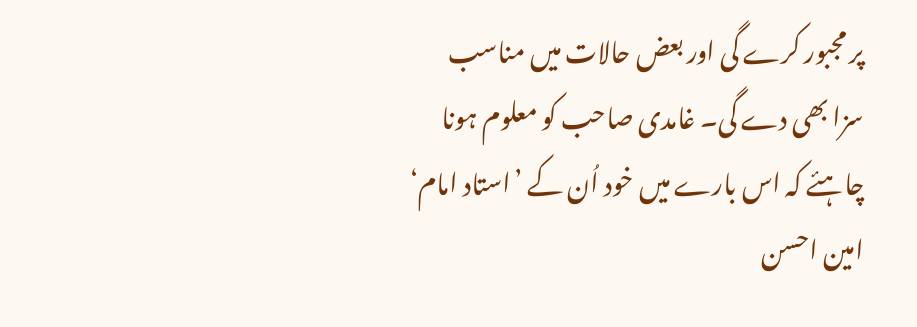پر مجبور کرے گی اور بعض حالات میں مناسب سزا بھی دے گی۔ غامدی صاحب کو معلوم ہونا چاہئے کہ اس بارے میں خود اُن کے ’استاد امام‘ امین احسن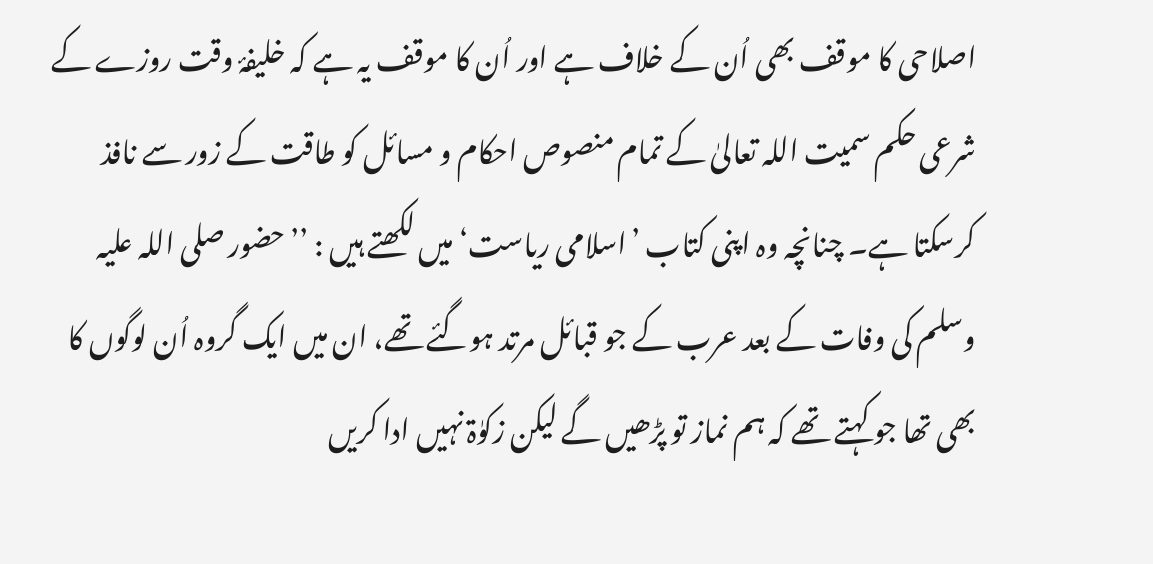اصلاحی کا موقف بھی اُن کے خلاف ہے اور اُن کا موقف یہ ہے کہ خلیفۂ وقت روزے کے شرعی حکم سمیت اللہ تعالیٰ کے تمام منصوص احکام و مسائل کو طاقت کے زور سے نافذ کرسکتا ہے۔ چنانچہ وہ اپنی کتاب ’اسلامی ریاست‘ میں لکھتے ہیں : ’’حضور صلی اللہ علیہ وسلم کی وفات کے بعد عرب کے جو قبائل مرتد ہوگئے تھے، ان میں ایک گروہ اُن لوگوں کا بھی تھا جو کہتے تھے کہ ہم نماز تو پڑھیں گے لیکن زکوٰۃ نہیں ادا کریں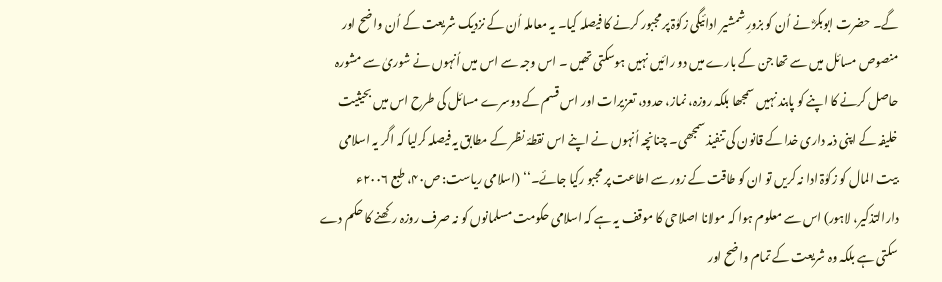گے۔ حضرت ابوبکرؓ نے اُن کو بزورِ شمشیر ادائیگی زکوٰۃ پر مجبور کرنے کا فیصلہ کیا۔ یہ معاملہ اُن کے نزدیک شریعت کے اُن واضح اور منصوص مسائل میں سے تھا جن کے بارے میں دو رائیں نہیں ہوسکتی تھیں ۔ اس وجہ سے اس میں اُنہوں نے شوریٰ سے مشورہ حاصل کرنے کا اپنے کو پابند نہیں سمجھا بلکہ روزہ، نماز، حدود، تعزیرات اور اس قسم کے دوسرے مسائل کی طرح اس میں بحیثیت خلیفہ کے اپنی ذمہ داری خدا کے قانون کی تنفیذ سمجھی۔ چنانچہ اُنہوں نے اپنے اس نقطۂ نظر کے مطابق یہ فیصلہ کرلیا کہ اگر یہ اسلامی بیت المال کو زکوٰۃ ادا نہ کریں تو ان کو طاقت کے زور سے اطاعت پر مجبو رکیا جائے۔‘‘ (اسلامی ریاست: ص۴۰، طبع ۲۰۰۶ء دارالتذکیر، لاہور) اس سے معلوم ہوا کہ مولانا اصلاحی کا موقف یہ ہے کہ اسلامی حکومت مسلمانوں کو نہ صرف روزہ رکھنے کا حکم دے سکتی ہے بلکہ وہ شریعت کے تمام واضح اور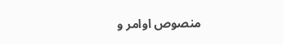منصوص اوامر و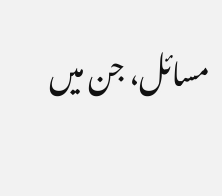مسائل، جن میں